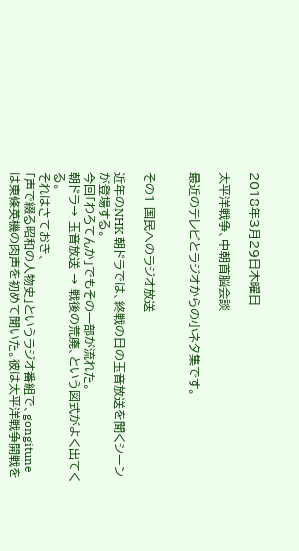2018年3月29日木曜日

太平洋戦争、中朝首脳会談

最近のテレビとラジオからの小ネタ集です。


その1 国民へのラジオ放送

近年のNHK 朝ドラでは、終戦の日の玉音放送を聞くシーンが登場する。
今回「わろてんか」でもその一部が流れた。
朝ドラ→ 玉音放送 → 戦後の荒廃、という図式がよく出てくる。
それはさておき、
「声で綴る昭和の人物史」というラジオ番組で、gongitune は東條英機の肉声を初めて聞いた。彼は太平洋戦争開戦を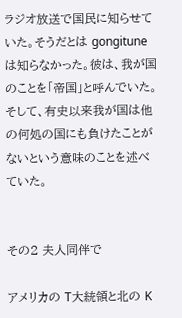ラジオ放送で国民に知らせていた。そうだとは gongitune は知らなかった。彼は、我が国のことを「帝国」と呼んでいた。そして、有史以来我が国は他の何処の国にも負けたことがないという意味のことを述べていた。


その2 夫人同伴で

アメリカの T大統領と北の K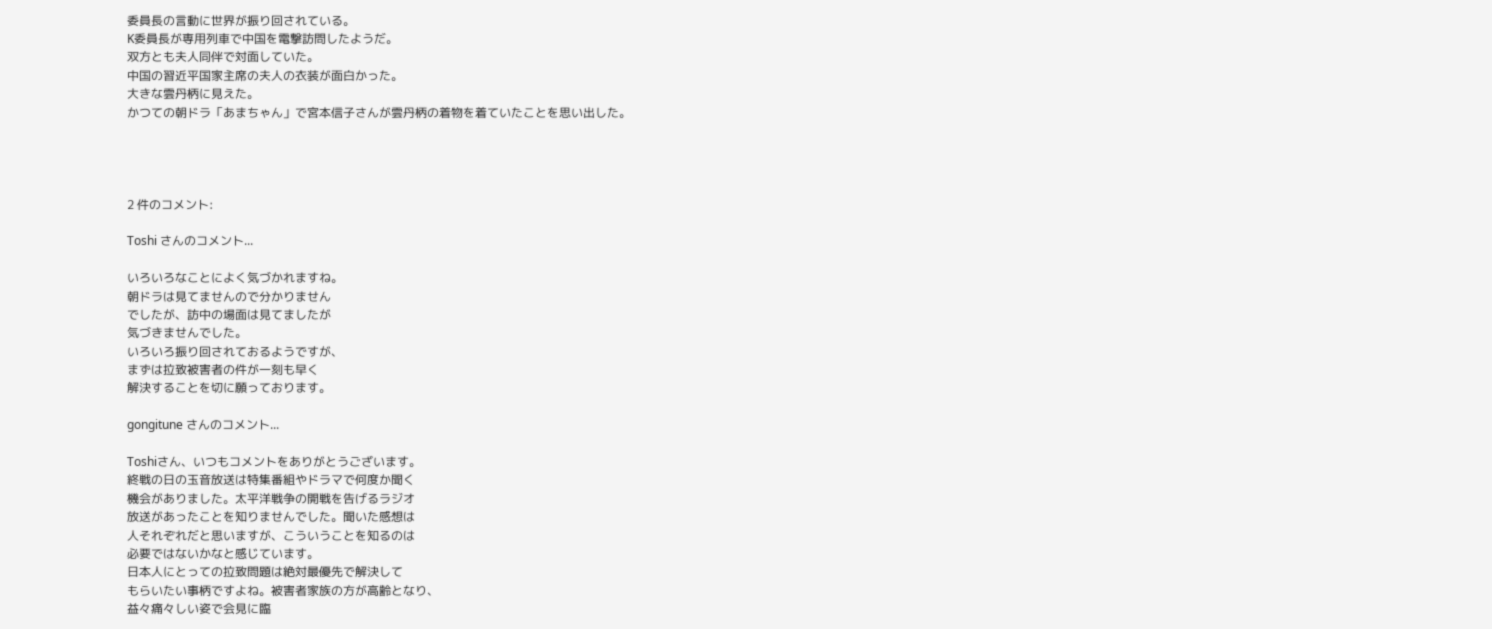委員長の言動に世界が振り回されている。
K委員長が専用列車で中国を電撃訪問したようだ。
双方とも夫人同伴で対面していた。
中国の習近平国家主席の夫人の衣装が面白かった。
大きな雲丹柄に見えた。
かつての朝ドラ「あまちゃん」で宮本信子さんが雲丹柄の着物を着ていたことを思い出した。




2 件のコメント:

Toshi さんのコメント...

いろいろなことによく気づかれますね。
朝ドラは見てませんので分かりません
でしたが、訪中の場面は見てましたが
気づきませんでした。
いろいろ振り回されておるようですが、
まずは拉致被害者の件が一刻も早く
解決することを切に願っております。

gongitune さんのコメント...

Toshiさん、いつもコメントをありがとうございます。
終戦の日の玉音放送は特集番組やドラマで何度か聞く
機会がありました。太平洋戦争の開戦を告げるラジオ
放送があったことを知りませんでした。聞いた感想は
人それぞれだと思いますが、こういうことを知るのは
必要ではないかなと感じています。
日本人にとっての拉致問題は絶対最優先で解決して
もらいたい事柄ですよね。被害者家族の方が高齢となり、
益々痛々しい姿で会見に臨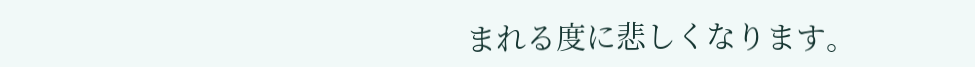まれる度に悲しくなります。